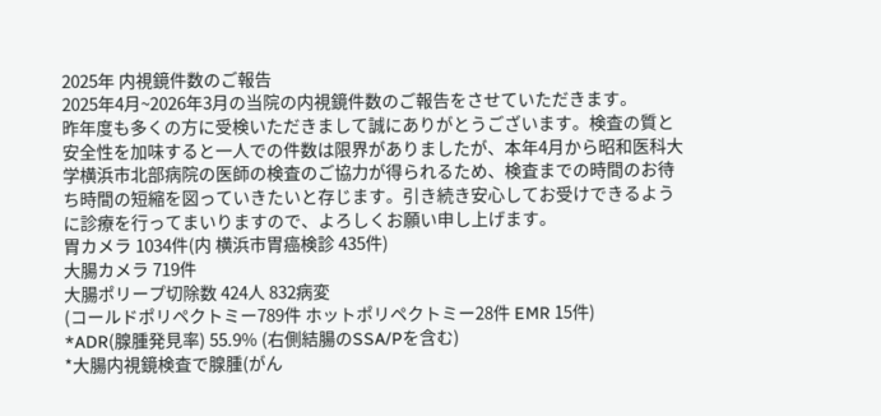2025年 内視鏡件数のご報告
2025年4月~2026年3月の当院の内視鏡件数のご報告をさせていただきます。
昨年度も多くの方に受検いただきまして誠にありがとうございます。検査の質と安全性を加味すると一人での件数は限界がありましたが、本年4月から昭和医科大学横浜市北部病院の医師の検査のご協力が得られるため、検査までの時間のお待ち時間の短縮を図っていきたいと存じます。引き続き安心してお受けできるように診療を行ってまいりますので、よろしくお願い申し上げます。
胃カメラ 1034件(内 横浜市胃癌検診 435件)
大腸カメラ 719件
大腸ポリープ切除数 424人 832病変
(コールドポリペクトミー789件 ホットポリペクトミー28件 EMR 15件)
*ADR(腺腫発見率) 55.9% (右側結腸のSSA/Pを含む)
*大腸内視鏡検査で腺腫(がん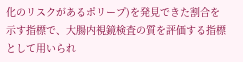化のリスクがあるポリープ)を発見できた割合を示す指標で、大腸内視鏡検査の質を評価する指標として用いられ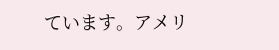ています。アメリ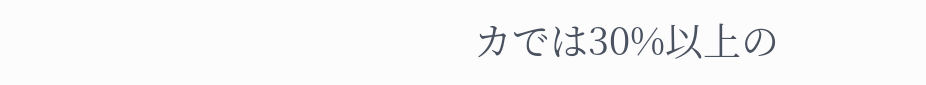カでは30%以上の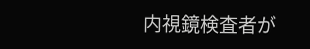内視鏡検査者が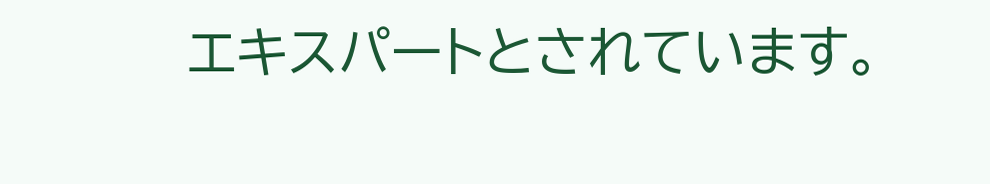エキスパートとされています。